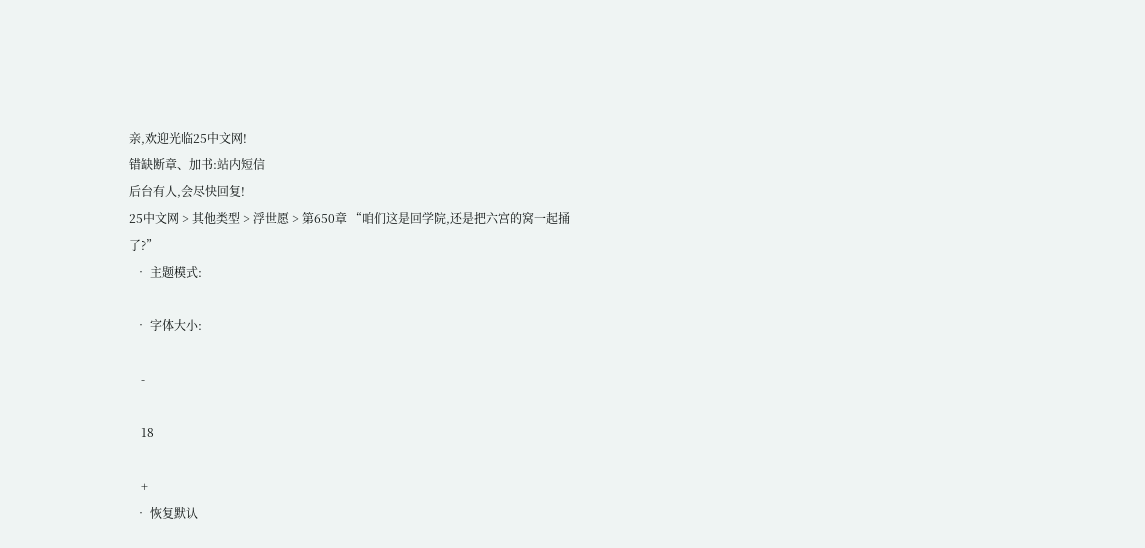亲,欢迎光临25中文网!
错缺断章、加书:站内短信
后台有人,会尽快回复!
25中文网 > 其他类型 > 浮世愿 > 第650章 “咱们这是回学院,还是把六宫的窝一起捅了?”
  • 主题模式:

  • 字体大小:

    -

    18

    +
  • 恢复默认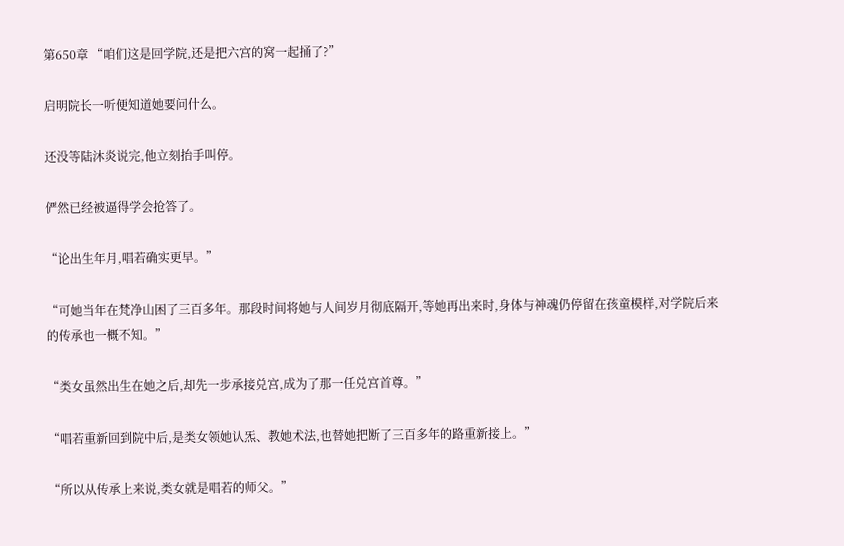第650章 “咱们这是回学院,还是把六宫的窝一起捅了?”

启明院长一听便知道她要问什么。

还没等陆沐炎说完,他立刻抬手叫停。

俨然已经被逼得学会抢答了。

“论出生年月,唱若确实更早。”

“可她当年在梵净山困了三百多年。那段时间将她与人间岁月彻底隔开,等她再出来时,身体与神魂仍停留在孩童模样,对学院后来的传承也一概不知。”

“类女虽然出生在她之后,却先一步承接兑宫,成为了那一任兑宫首尊。”

“唱若重新回到院中后,是类女领她认炁、教她术法,也替她把断了三百多年的路重新接上。”

“所以从传承上来说,类女就是唱若的师父。”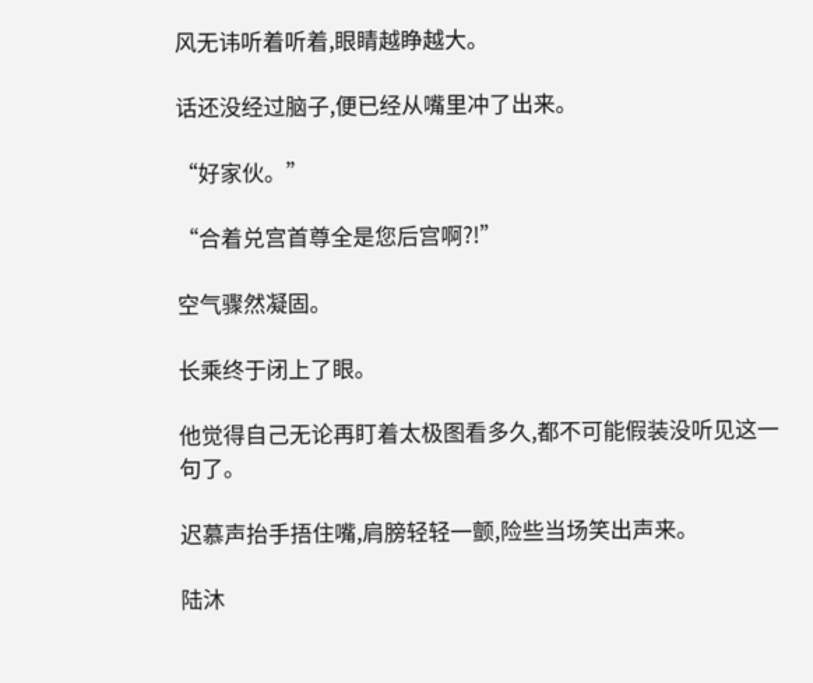风无讳听着听着,眼睛越睁越大。

话还没经过脑子,便已经从嘴里冲了出来。

“好家伙。”

“合着兑宫首尊全是您后宫啊?!”

空气骤然凝固。

长乘终于闭上了眼。

他觉得自己无论再盯着太极图看多久,都不可能假装没听见这一句了。

迟慕声抬手捂住嘴,肩膀轻轻一颤,险些当场笑出声来。

陆沐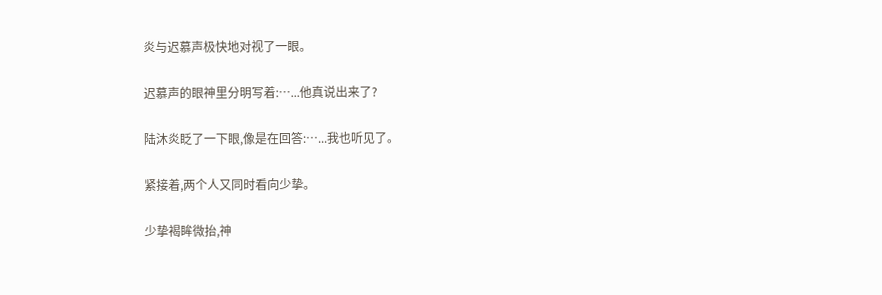炎与迟慕声极快地对视了一眼。

迟慕声的眼神里分明写着:…...他真说出来了?

陆沐炎眨了一下眼,像是在回答:…...我也听见了。

紧接着,两个人又同时看向少挚。

少挚褐眸微抬,神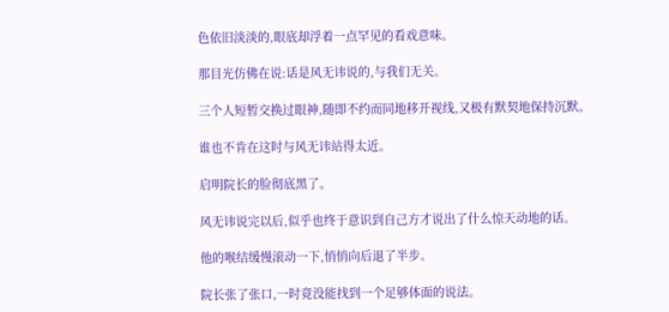色依旧淡淡的,眼底却浮着一点罕见的看戏意味。

那目光仿佛在说:话是风无讳说的,与我们无关。

三个人短暂交换过眼神,随即不约而同地移开视线,又极有默契地保持沉默。

谁也不肯在这时与风无讳站得太近。

启明院长的脸彻底黑了。

风无讳说完以后,似乎也终于意识到自己方才说出了什么惊天动地的话。

他的喉结缓慢滚动一下,悄悄向后退了半步。

院长张了张口,一时竟没能找到一个足够体面的说法。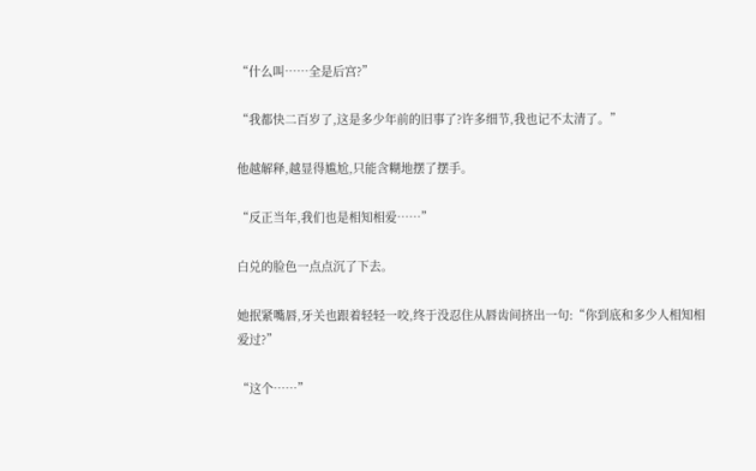“什么叫……全是后宫?”

“我都快二百岁了,这是多少年前的旧事了?许多细节,我也记不太清了。”

他越解释,越显得尴尬,只能含糊地摆了摆手。

“反正当年,我们也是相知相爱……”

白兑的脸色一点点沉了下去。

她抿紧嘴唇,牙关也跟着轻轻一咬,终于没忍住从唇齿间挤出一句:“你到底和多少人相知相爱过?”

“这个……”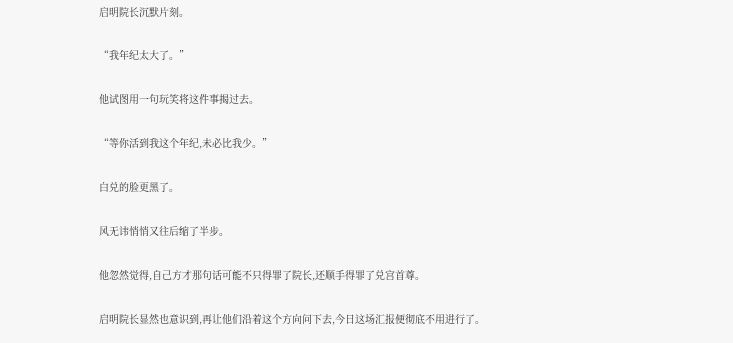启明院长沉默片刻。

“我年纪太大了。”

他试图用一句玩笑将这件事揭过去。

“等你活到我这个年纪,未必比我少。”

白兑的脸更黑了。

风无讳悄悄又往后缩了半步。

他忽然觉得,自己方才那句话可能不只得罪了院长,还顺手得罪了兑宫首尊。

启明院长显然也意识到,再让他们沿着这个方向问下去,今日这场汇报便彻底不用进行了。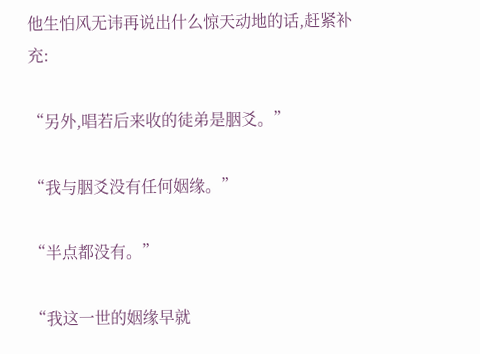他生怕风无讳再说出什么惊天动地的话,赶紧补充:

“另外,唱若后来收的徒弟是胭爻。”

“我与胭爻没有任何姻缘。”

“半点都没有。”

“我这一世的姻缘早就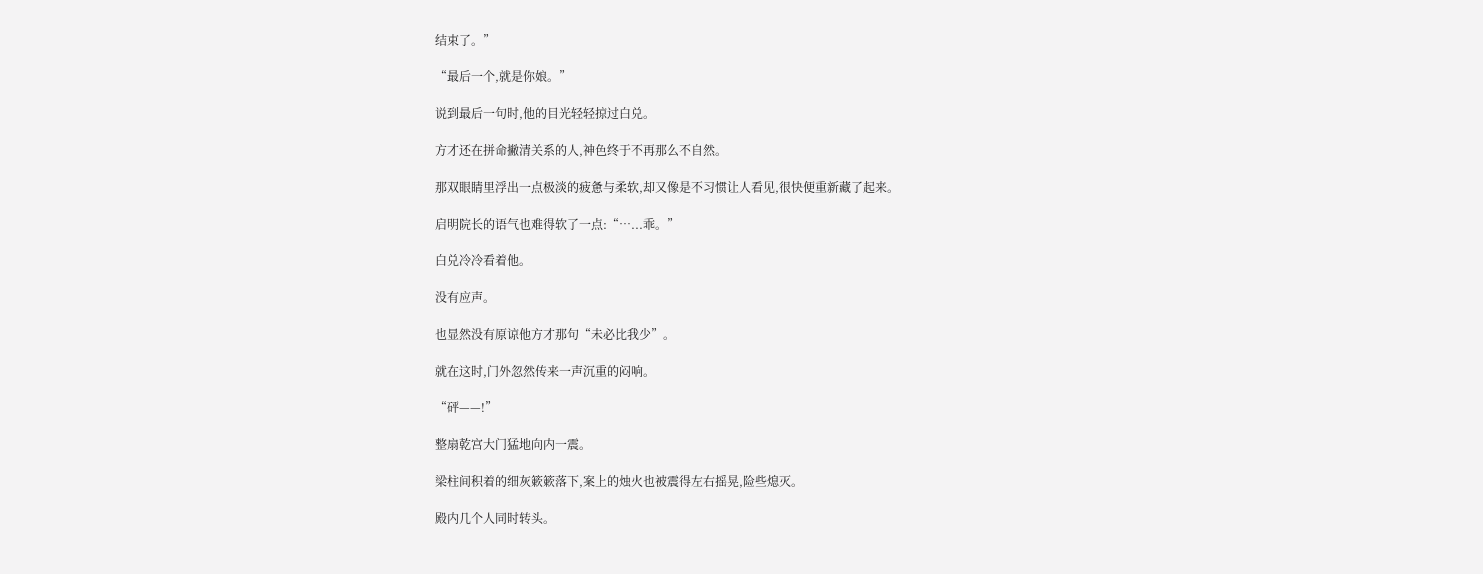结束了。”

“最后一个,就是你娘。”

说到最后一句时,他的目光轻轻掠过白兑。

方才还在拼命撇清关系的人,神色终于不再那么不自然。

那双眼睛里浮出一点极淡的疲惫与柔软,却又像是不习惯让人看见,很快便重新藏了起来。

启明院长的语气也难得软了一点:“…...乖。”

白兑冷冷看着他。

没有应声。

也显然没有原谅他方才那句“未必比我少”。

就在这时,门外忽然传来一声沉重的闷响。

“砰——!”

整扇乾宫大门猛地向内一震。

梁柱间积着的细灰簌簌落下,案上的烛火也被震得左右摇晃,险些熄灭。

殿内几个人同时转头。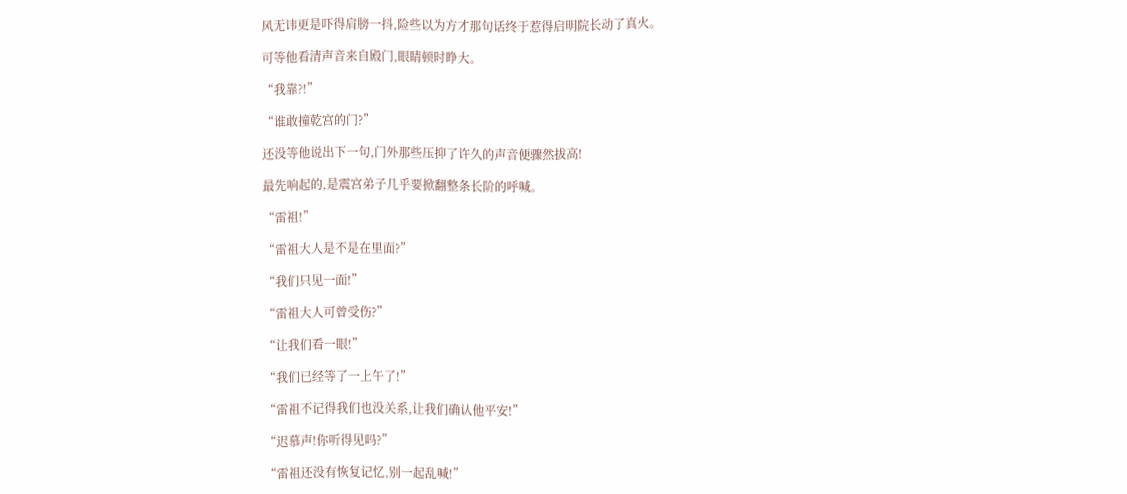风无讳更是吓得肩膀一抖,险些以为方才那句话终于惹得启明院长动了真火。

可等他看清声音来自殿门,眼睛顿时睁大。

“我靠?!”

“谁敢撞乾宫的门?”

还没等他说出下一句,门外那些压抑了许久的声音便骤然拔高!

最先响起的,是震宫弟子几乎要掀翻整条长阶的呼喊。

“雷祖!”

“雷祖大人是不是在里面?”

“我们只见一面!”

“雷祖大人可曾受伤?”

“让我们看一眼!”

“我们已经等了一上午了!”

“雷祖不记得我们也没关系,让我们确认他平安!”

“迟慕声!你听得见吗?”

“雷祖还没有恢复记忆,别一起乱喊!”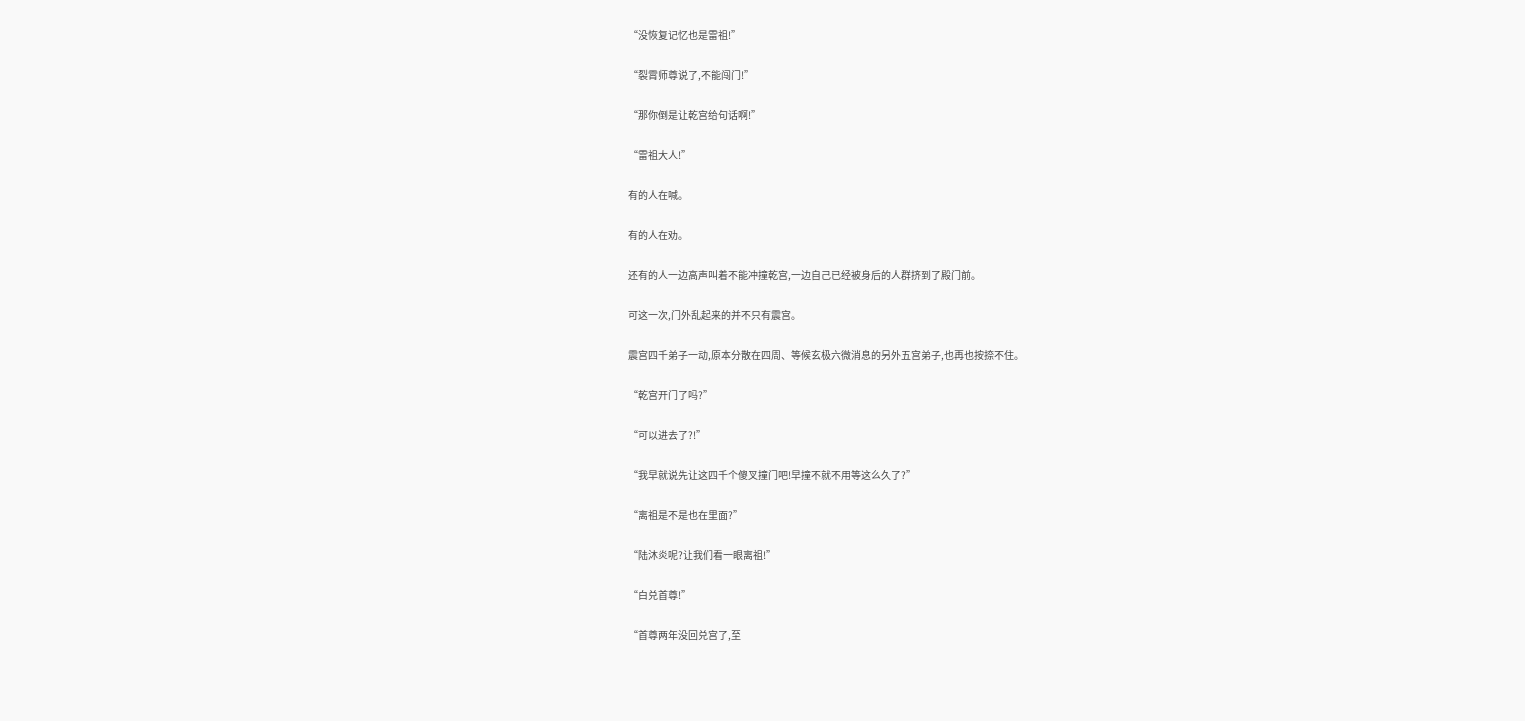“没恢复记忆也是雷祖!”

“裂霄师尊说了,不能闯门!”

“那你倒是让乾宫给句话啊!”

“雷祖大人!”

有的人在喊。

有的人在劝。

还有的人一边高声叫着不能冲撞乾宫,一边自己已经被身后的人群挤到了殿门前。

可这一次,门外乱起来的并不只有震宫。

震宫四千弟子一动,原本分散在四周、等候玄极六微消息的另外五宫弟子,也再也按捺不住。

“乾宫开门了吗?”

“可以进去了?!”

“我早就说先让这四千个傻叉撞门吧!早撞不就不用等这么久了?”

“离祖是不是也在里面?”

“陆沐炎呢?让我们看一眼离祖!”

“白兑首尊!”

“首尊两年没回兑宫了,至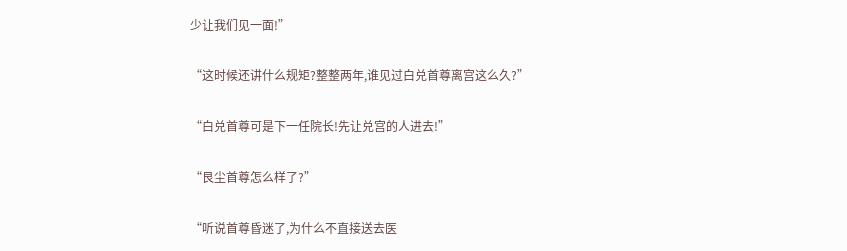少让我们见一面!”

“这时候还讲什么规矩?整整两年,谁见过白兑首尊离宫这么久?”

“白兑首尊可是下一任院长!先让兑宫的人进去!”

“艮尘首尊怎么样了?”

“听说首尊昏迷了,为什么不直接送去医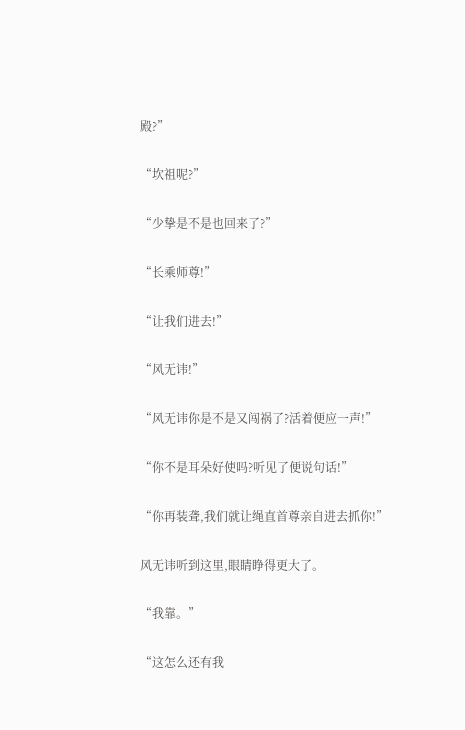殿?”

“坎祖呢?”

“少挚是不是也回来了?”

“长乘师尊!”

“让我们进去!”

“风无讳!”

“风无讳你是不是又闯祸了?活着便应一声!”

“你不是耳朵好使吗?听见了便说句话!”

“你再装聋,我们就让绳直首尊亲自进去抓你!”

风无讳听到这里,眼睛睁得更大了。

“我靠。”

“这怎么还有我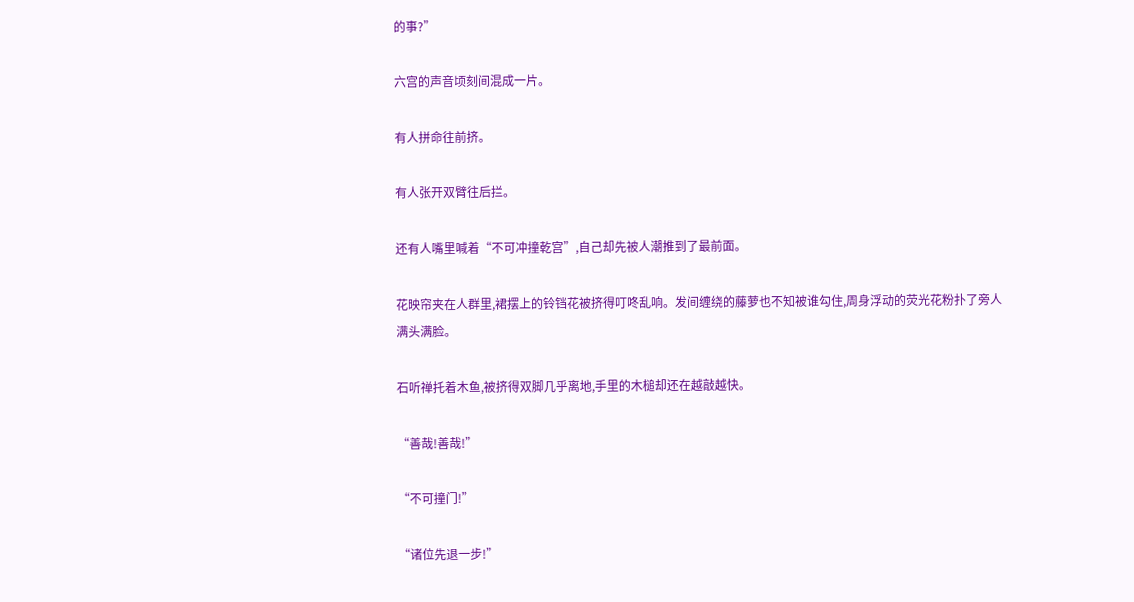的事?”

六宫的声音顷刻间混成一片。

有人拼命往前挤。

有人张开双臂往后拦。

还有人嘴里喊着“不可冲撞乾宫”,自己却先被人潮推到了最前面。

花映帘夹在人群里,裙摆上的铃铛花被挤得叮咚乱响。发间缠绕的藤萝也不知被谁勾住,周身浮动的荧光花粉扑了旁人满头满脸。

石听禅托着木鱼,被挤得双脚几乎离地,手里的木槌却还在越敲越快。

“善哉!善哉!”

“不可撞门!”

“诸位先退一步!”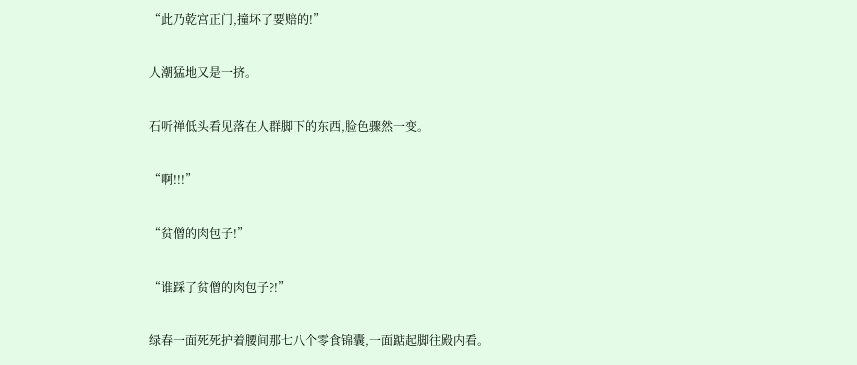“此乃乾宫正门,撞坏了要赔的!”

人潮猛地又是一挤。

石听禅低头看见落在人群脚下的东西,脸色骤然一变。

“啊!!!”

“贫僧的肉包子!”

“谁踩了贫僧的肉包子?!”

绿春一面死死护着腰间那七八个零食锦囊,一面踮起脚往殿内看。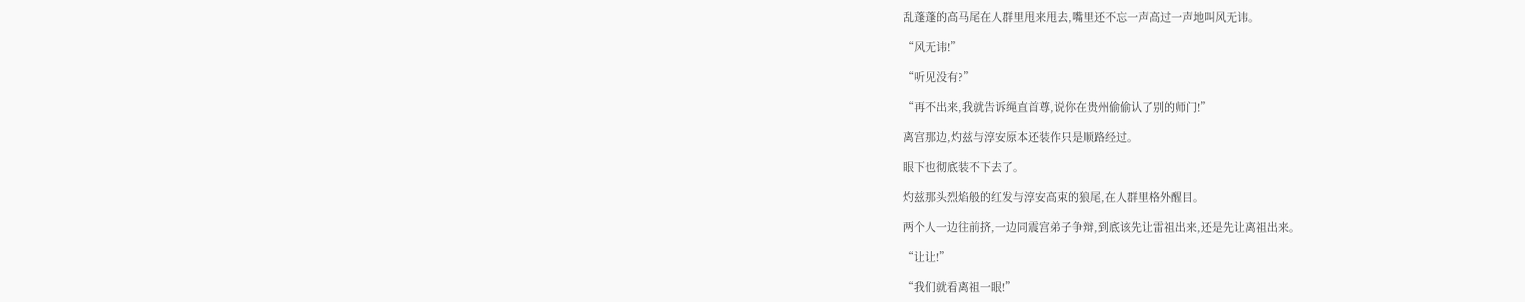乱蓬蓬的高马尾在人群里甩来甩去,嘴里还不忘一声高过一声地叫风无讳。

“风无讳!”

“听见没有?”

“再不出来,我就告诉绳直首尊,说你在贵州偷偷认了别的师门!”

离宫那边,灼兹与淳安原本还装作只是顺路经过。

眼下也彻底装不下去了。

灼兹那头烈焰般的红发与淳安高束的狼尾,在人群里格外醒目。

两个人一边往前挤,一边同震宫弟子争辩,到底该先让雷祖出来,还是先让离祖出来。

“让让!”

“我们就看离祖一眼!”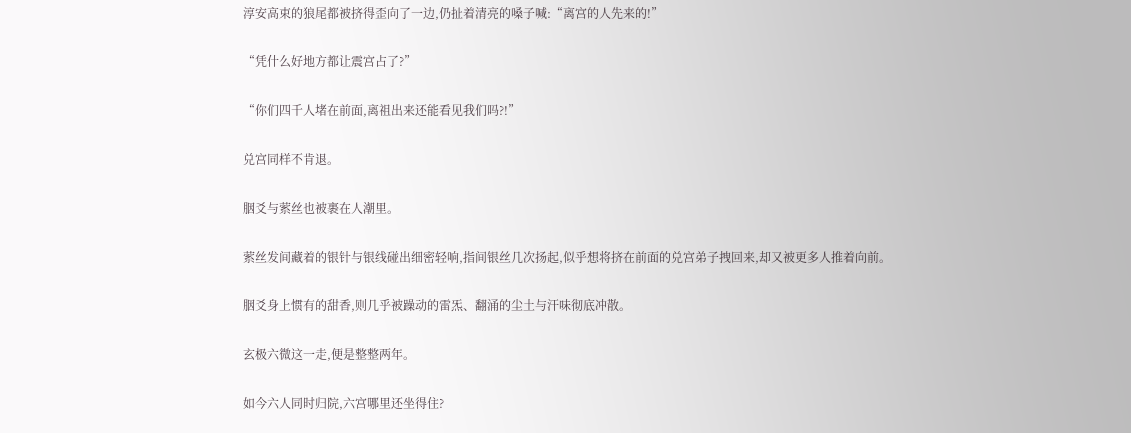淳安高束的狼尾都被挤得歪向了一边,仍扯着清亮的嗓子喊:“离宫的人先来的!”

“凭什么好地方都让震宫占了?”

“你们四千人堵在前面,离祖出来还能看见我们吗?!”

兑宫同样不肯退。

胭爻与萦丝也被裹在人潮里。

萦丝发间藏着的银针与银线碰出细密轻响,指间银丝几次扬起,似乎想将挤在前面的兑宫弟子拽回来,却又被更多人推着向前。

胭爻身上惯有的甜香,则几乎被躁动的雷炁、翻涌的尘土与汗味彻底冲散。

玄极六微这一走,便是整整两年。

如今六人同时归院,六宫哪里还坐得住?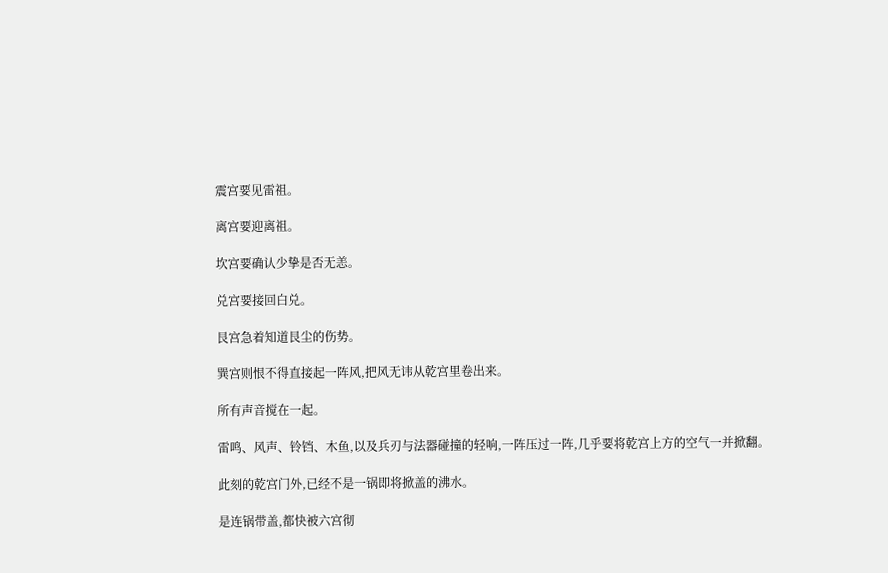震宫要见雷祖。

离宫要迎离祖。

坎宫要确认少挚是否无恙。

兑宫要接回白兑。

艮宫急着知道艮尘的伤势。

巽宫则恨不得直接起一阵风,把风无讳从乾宫里卷出来。

所有声音搅在一起。

雷鸣、风声、铃铛、木鱼,以及兵刃与法器碰撞的轻响,一阵压过一阵,几乎要将乾宫上方的空气一并掀翻。

此刻的乾宫门外,已经不是一锅即将掀盖的沸水。

是连锅带盖,都快被六宫彻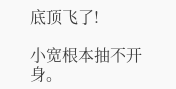底顶飞了!

小宽根本抽不开身。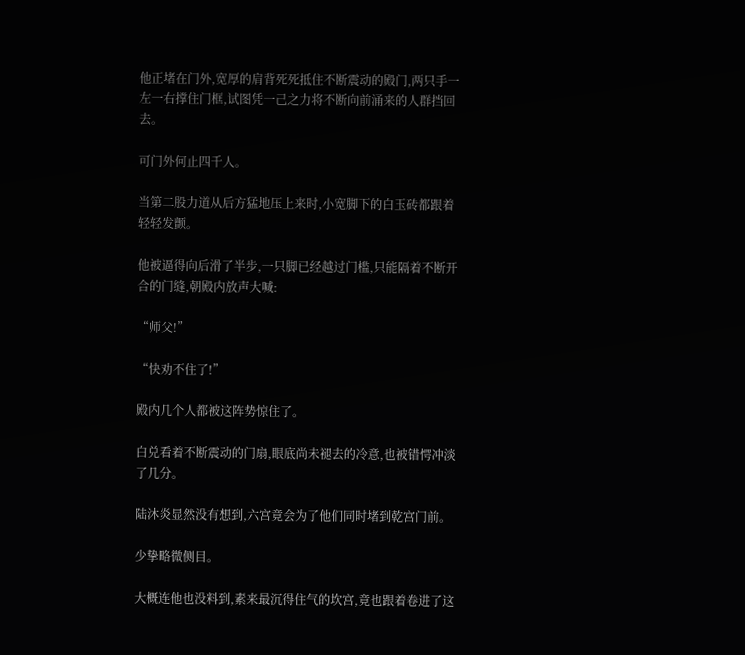他正堵在门外,宽厚的肩背死死抵住不断震动的殿门,两只手一左一右撑住门框,试图凭一己之力将不断向前涌来的人群挡回去。

可门外何止四千人。

当第二股力道从后方猛地压上来时,小宽脚下的白玉砖都跟着轻轻发颤。

他被逼得向后滑了半步,一只脚已经越过门槛,只能隔着不断开合的门缝,朝殿内放声大喊:

“师父!”

“快劝不住了!”

殿内几个人都被这阵势惊住了。

白兑看着不断震动的门扇,眼底尚未褪去的冷意,也被错愕冲淡了几分。

陆沐炎显然没有想到,六宫竟会为了他们同时堵到乾宫门前。

少挚略微侧目。

大概连他也没料到,素来最沉得住气的坎宫,竟也跟着卷进了这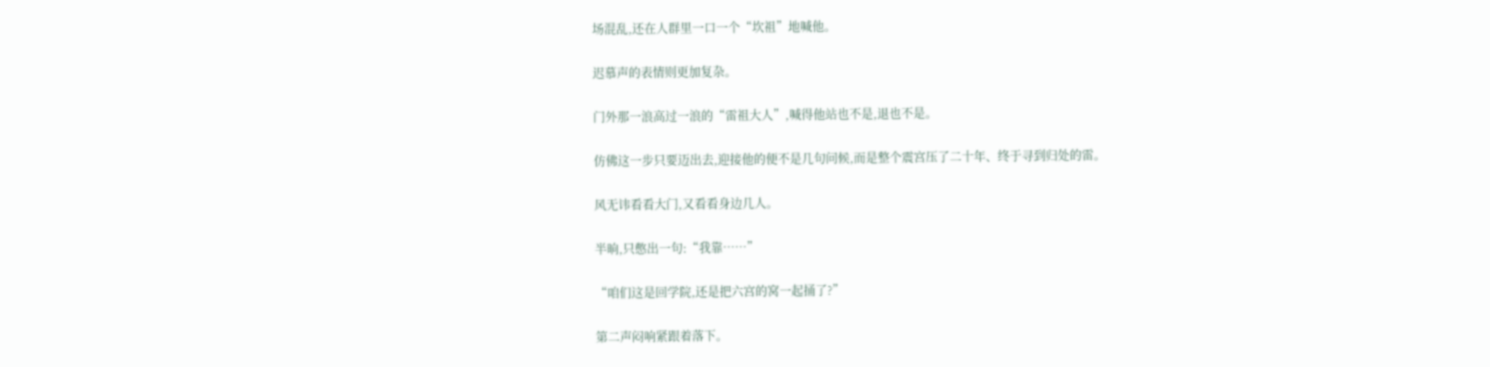场混乱,还在人群里一口一个“坎祖”地喊他。

迟慕声的表情则更加复杂。

门外那一浪高过一浪的“雷祖大人”,喊得他站也不是,退也不是。

仿佛这一步只要迈出去,迎接他的便不是几句问候,而是整个震宫压了二十年、终于寻到归处的雷。

风无讳看看大门,又看看身边几人。

半晌,只憋出一句:“我靠……”

“咱们这是回学院,还是把六宫的窝一起捅了?”

第二声闷响紧跟着落下。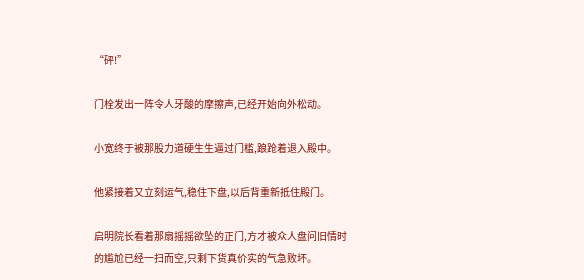“砰!”

门栓发出一阵令人牙酸的摩擦声,已经开始向外松动。

小宽终于被那股力道硬生生逼过门槛,踉跄着退入殿中。

他紧接着又立刻运气,稳住下盘,以后背重新抵住殿门。

启明院长看着那扇摇摇欲坠的正门,方才被众人盘问旧情时的尴尬已经一扫而空,只剩下货真价实的气急败坏。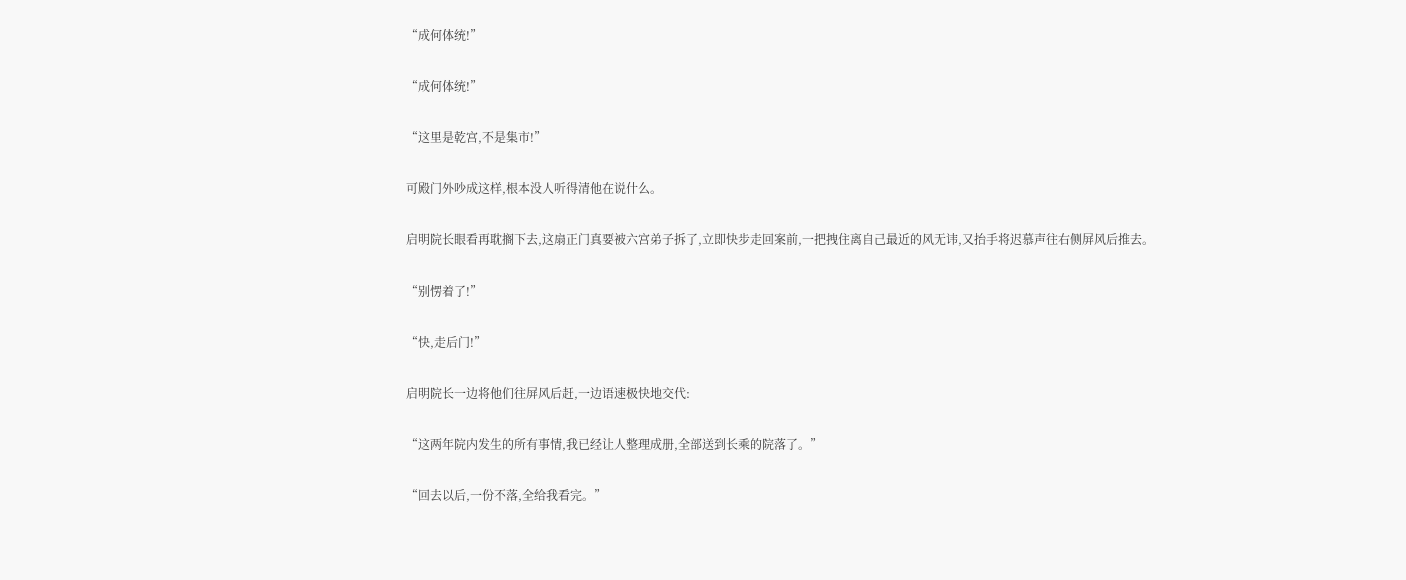“成何体统!”

“成何体统!”

“这里是乾宫,不是集市!”

可殿门外吵成这样,根本没人听得清他在说什么。

启明院长眼看再耽搁下去,这扇正门真要被六宫弟子拆了,立即快步走回案前,一把拽住离自己最近的风无讳,又抬手将迟慕声往右侧屏风后推去。

“别愣着了!”

“快,走后门!”

启明院长一边将他们往屏风后赶,一边语速极快地交代:

“这两年院内发生的所有事情,我已经让人整理成册,全部送到长乘的院落了。”

“回去以后,一份不落,全给我看完。”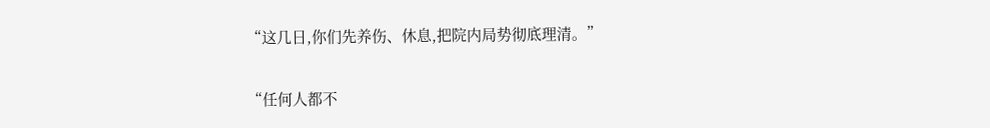“这几日,你们先养伤、休息,把院内局势彻底理清。”

“任何人都不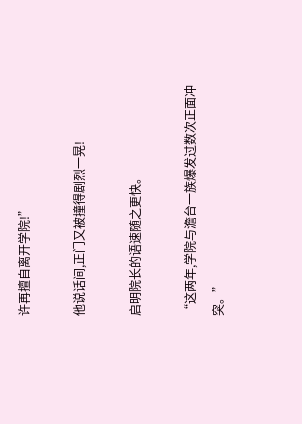许再擅自离开学院!”

他说话间,正门又被撞得剧烈一晃!

启明院长的语速随之更快。

“这两年,学院与澹台一族爆发过数次正面冲突。”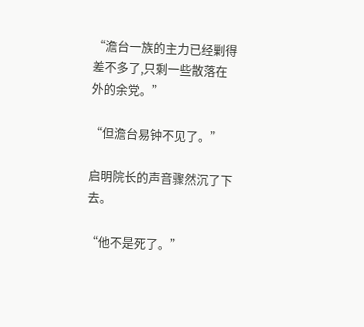“澹台一族的主力已经剿得差不多了,只剩一些散落在外的余党。”

“但澹台易钟不见了。”

启明院长的声音骤然沉了下去。

“他不是死了。”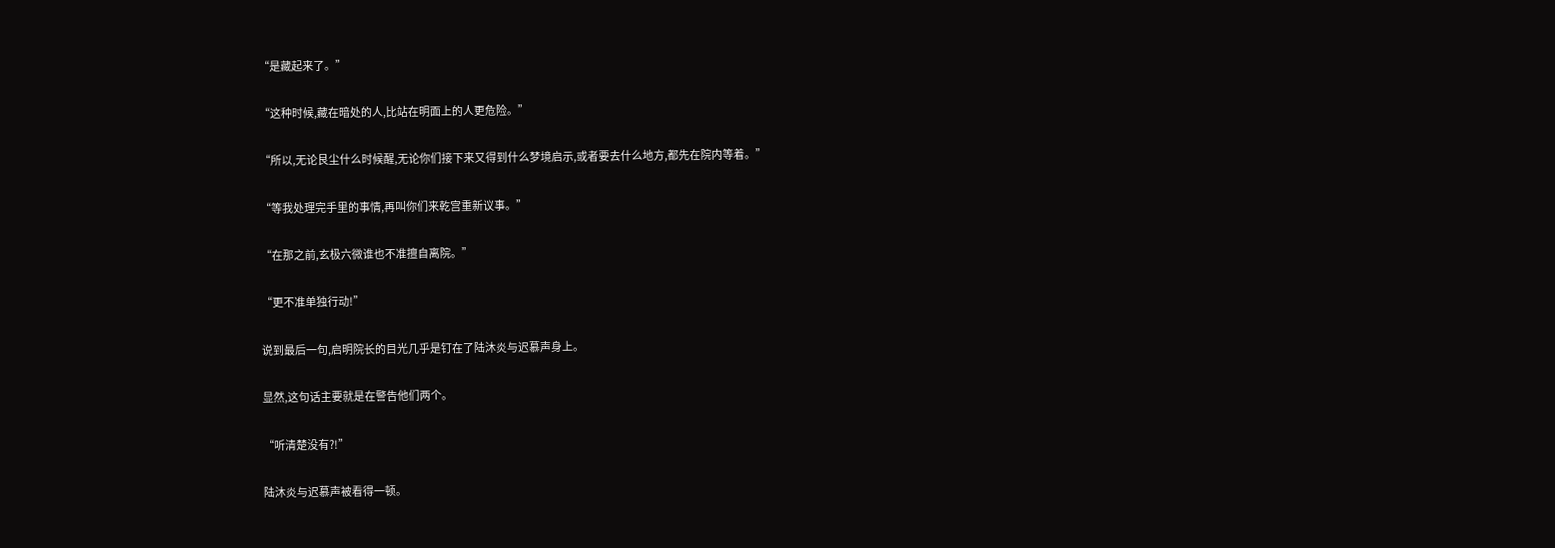“是藏起来了。”

“这种时候,藏在暗处的人,比站在明面上的人更危险。”

“所以,无论艮尘什么时候醒,无论你们接下来又得到什么梦境启示,或者要去什么地方,都先在院内等着。”

“等我处理完手里的事情,再叫你们来乾宫重新议事。”

“在那之前,玄极六微谁也不准擅自离院。”

“更不准单独行动!”

说到最后一句,启明院长的目光几乎是钉在了陆沐炎与迟慕声身上。

显然,这句话主要就是在警告他们两个。

“听清楚没有?!”

陆沐炎与迟慕声被看得一顿。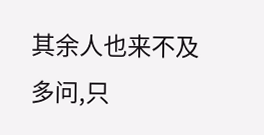其余人也来不及多问,只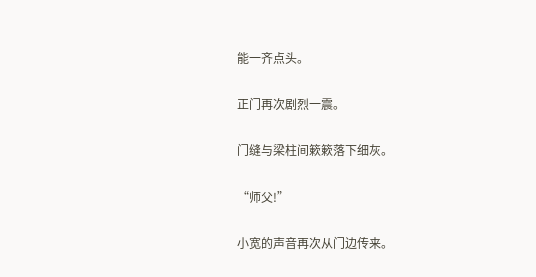能一齐点头。

正门再次剧烈一震。

门缝与梁柱间簌簌落下细灰。

“师父!”

小宽的声音再次从门边传来。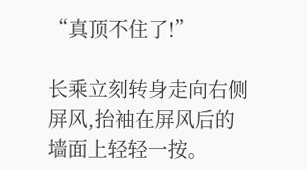“真顶不住了!”

长乘立刻转身走向右侧屏风,抬袖在屏风后的墙面上轻轻一按。